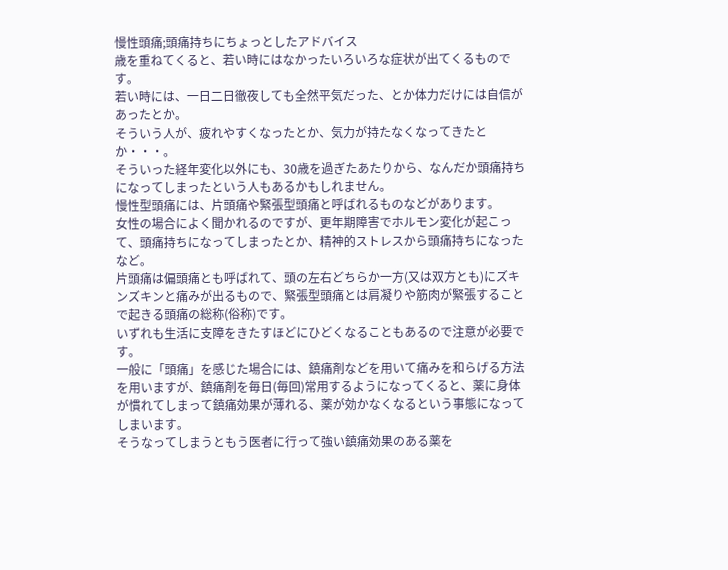慢性頭痛;頭痛持ちにちょっとしたアドバイス
歳を重ねてくると、若い時にはなかったいろいろな症状が出てくるものです。
若い時には、一日二日徹夜しても全然平気だった、とか体力だけには自信があったとか。
そういう人が、疲れやすくなったとか、気力が持たなくなってきたとか・・・。
そういった経年変化以外にも、30歳を過ぎたあたりから、なんだか頭痛持ちになってしまったという人もあるかもしれません。
慢性型頭痛には、片頭痛や緊張型頭痛と呼ばれるものなどがあります。
女性の場合によく聞かれるのですが、更年期障害でホルモン変化が起こって、頭痛持ちになってしまったとか、精神的ストレスから頭痛持ちになったなど。
片頭痛は偏頭痛とも呼ばれて、頭の左右どちらか一方(又は双方とも)にズキンズキンと痛みが出るもので、緊張型頭痛とは肩凝りや筋肉が緊張することで起きる頭痛の総称(俗称)です。
いずれも生活に支障をきたすほどにひどくなることもあるので注意が必要です。
一般に「頭痛」を感じた場合には、鎮痛剤などを用いて痛みを和らげる方法を用いますが、鎮痛剤を毎日(毎回)常用するようになってくると、薬に身体が慣れてしまって鎮痛効果が薄れる、薬が効かなくなるという事態になってしまいます。
そうなってしまうともう医者に行って強い鎮痛効果のある薬を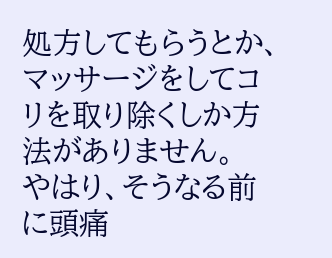処方してもらうとか、マッサージをしてコリを取り除くしか方法がありません。
やはり、そうなる前に頭痛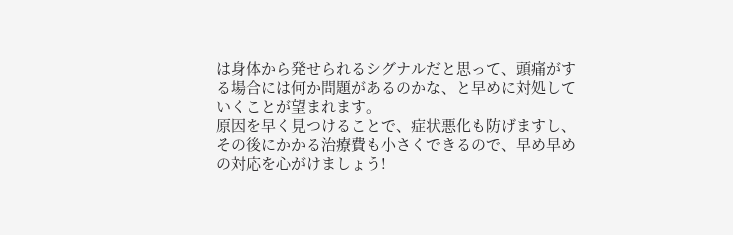は身体から発せられるシグナルだと思って、頭痛がする場合には何か問題があるのかな、と早めに対処していくことが望まれます。
原因を早く見つけることで、症状悪化も防げますし、その後にかかる治療費も小さくできるので、早め早めの対応を心がけましょう!